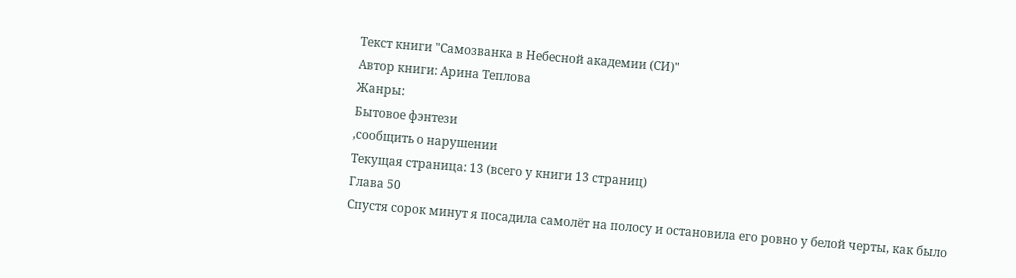Текст книги "Самозванка в Небесной академии (СИ)"
Автор книги: Арина Теплова
Жанры:
Бытовое фэнтези
,сообщить о нарушении
Текущая страница: 13 (всего у книги 13 страниц)
Глава 50
Спустя сорок минут я посадила самолёт на полосу и остановила его ровно у белой черты, как было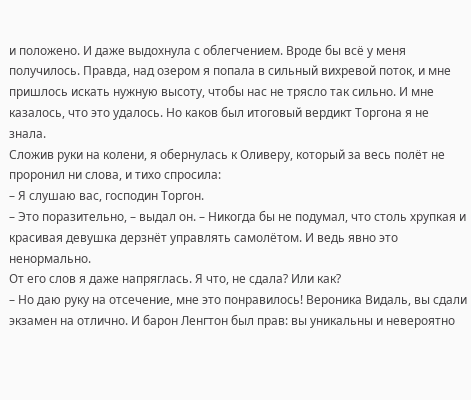и положено. И даже выдохнула с облегчением. Вроде бы всё у меня получилось. Правда, над озером я попала в сильный вихревой поток, и мне пришлось искать нужную высоту, чтобы нас не трясло так сильно. И мне казалось, что это удалось. Но каков был итоговый вердикт Торгона я не знала.
Сложив руки на колени, я обернулась к Оливеру, который за весь полёт не проронил ни слова, и тихо спросила:
– Я слушаю вас, господин Торгон.
– Это поразительно, – выдал он. – Никогда бы не подумал, что столь хрупкая и красивая девушка дерзнёт управлять самолётом. И ведь явно это ненормально.
От его слов я даже напряглась. Я что, не сдала? Или как?
– Но даю руку на отсечение, мне это понравилось! Вероника Видаль, вы сдали экзамен на отлично. И барон Ленгтон был прав: вы уникальны и невероятно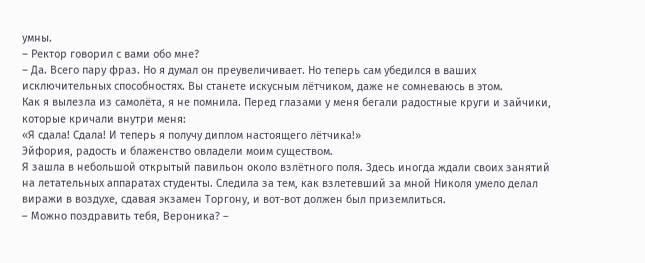умны.
– Ректор говорил с вами обо мне?
– Да. Всего пару фраз. Но я думал он преувеличивает. Но теперь сам убедился в ваших исключительных способностях. Вы станете искусным лётчиком, даже не сомневаюсь в этом.
Как я вылезла из самолёта, я не помнила. Перед глазами у меня бегали радостные круги и зайчики, которые кричали внутри меня:
«Я сдала! Сдала! И теперь я получу диплом настоящего лётчика!»
Эйфория, радость и блаженство овладели моим существом.
Я зашла в небольшой открытый павильон около взлётного поля. Здесь иногда ждали своих занятий на летательных аппаратах студенты. Следила за тем, как взлетевший за мной Николя умело делал виражи в воздухе, сдавая экзамен Торгону, и вот-вот должен был приземлиться.
– Можно поздравить тебя, Вероника? –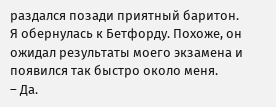раздался позади приятный баритон.
Я обернулась к Бетфорду. Похоже, он ожидал результаты моего экзамена и появился так быстро около меня.
– Да.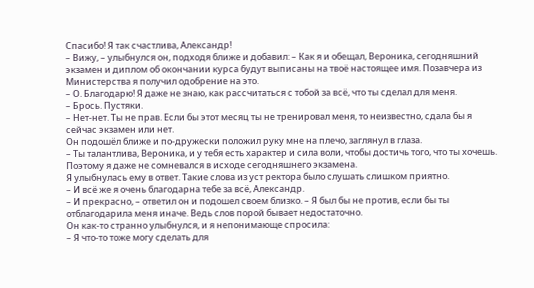Спасибо! Я так счастлива, Александр!
– Вижу, – улыбнулся он, подходя ближе и добавил: – Как я и обещал, Вероника, сегодняшний экзамен и диплом об окончании курса будут выписаны на твоё настоящее имя. Позавчера из Министерства я получил одобрение на это.
– О. Благодарю! Я даже не знаю, как рассчитаться с тобой за всё, что ты сделал для меня.
– Брось. Пустяки.
– Нет-нет. Ты не прав. Если бы этот месяц ты не тренировал меня, то неизвестно, сдала бы я сейчас экзамен или нет.
Он подошёл ближе и по-дружески положил руку мне на плечо, заглянул в глаза.
– Ты талантлива, Вероника, и у тебя есть характер и сила воли, чтобы достичь того, что ты хочешь. Поэтому я даже не сомневался в исходе сегодняшнего экзамена.
Я улыбнулась ему в ответ. Такие слова из уст ректора было слушать слишком приятно.
– И всё же я очень благодарна тебе за всё, Александр.
– И прекрасно, – ответил он и подошел своем близко. – Я был бы не против, если бы ты отблагодарила меня иначе. Ведь слов порой бывает недостаточно.
Он как-то странно улыбнулся, и я непонимающе спросила:
– Я что-то тоже могу сделать для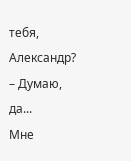тебя, Александр?
– Думаю, да...
Мне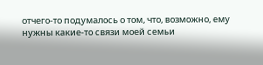отчего-то подумалось о том, что, возможно, ему нужны какие-то связи моей семьи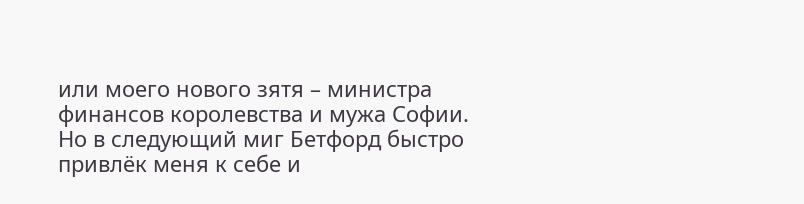или моего нового зятя – министра финансов королевства и мужа Софии.
Но в следующий миг Бетфорд быстро привлёк меня к себе и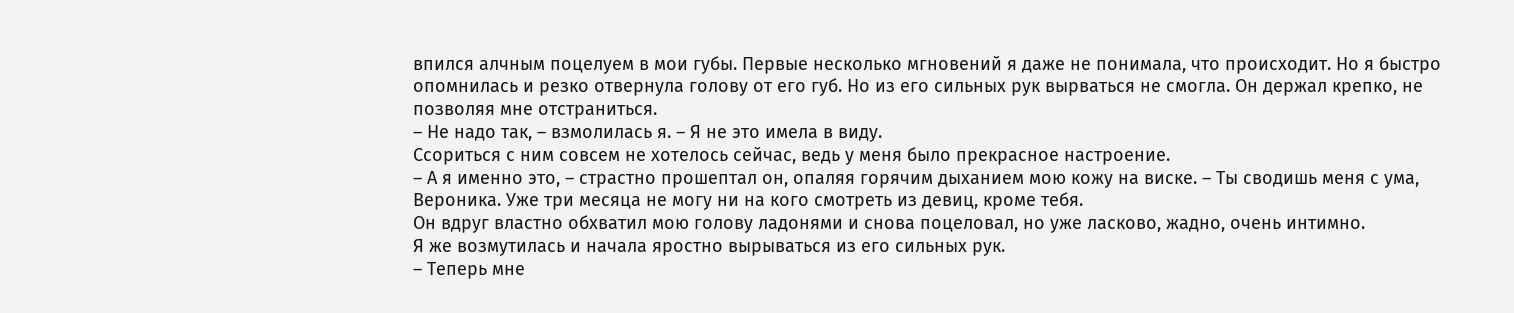впился алчным поцелуем в мои губы. Первые несколько мгновений я даже не понимала, что происходит. Но я быстро опомнилась и резко отвернула голову от его губ. Но из его сильных рук вырваться не смогла. Он держал крепко, не позволяя мне отстраниться.
– Не надо так, – взмолилась я. – Я не это имела в виду.
Ссориться с ним совсем не хотелось сейчас, ведь у меня было прекрасное настроение.
– А я именно это, – страстно прошептал он, опаляя горячим дыханием мою кожу на виске. – Ты сводишь меня с ума, Вероника. Уже три месяца не могу ни на кого смотреть из девиц, кроме тебя.
Он вдруг властно обхватил мою голову ладонями и снова поцеловал, но уже ласково, жадно, очень интимно.
Я же возмутилась и начала яростно вырываться из его сильных рук.
– Теперь мне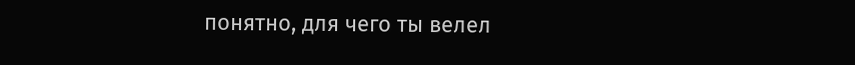понятно, для чего ты велел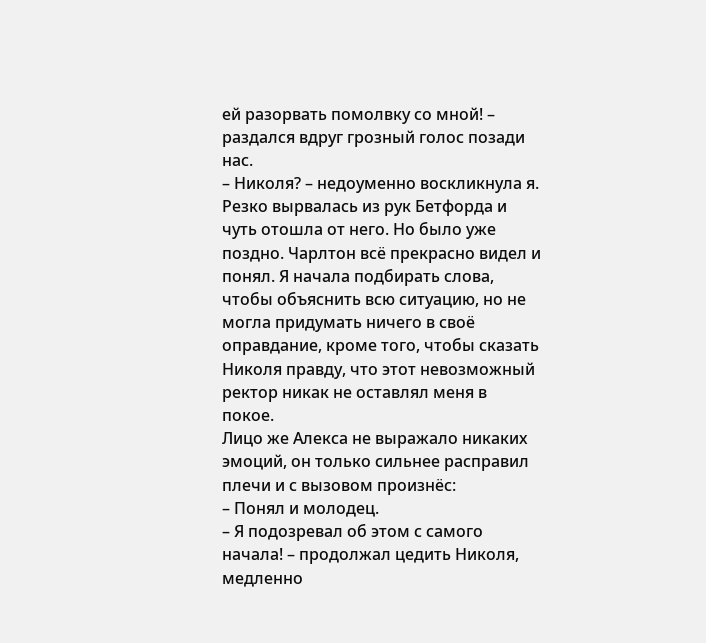ей разорвать помолвку со мной! – раздался вдруг грозный голос позади нас.
– Николя? – недоуменно воскликнула я.
Резко вырвалась из рук Бетфорда и чуть отошла от него. Но было уже поздно. Чарлтон всё прекрасно видел и понял. Я начала подбирать слова, чтобы объяснить всю ситуацию, но не могла придумать ничего в своё оправдание, кроме того, чтобы сказать Николя правду, что этот невозможный ректор никак не оставлял меня в покое.
Лицо же Алекса не выражало никаких эмоций, он только сильнее расправил плечи и с вызовом произнёс:
– Понял и молодец.
– Я подозревал об этом с самого начала! – продолжал цедить Николя, медленно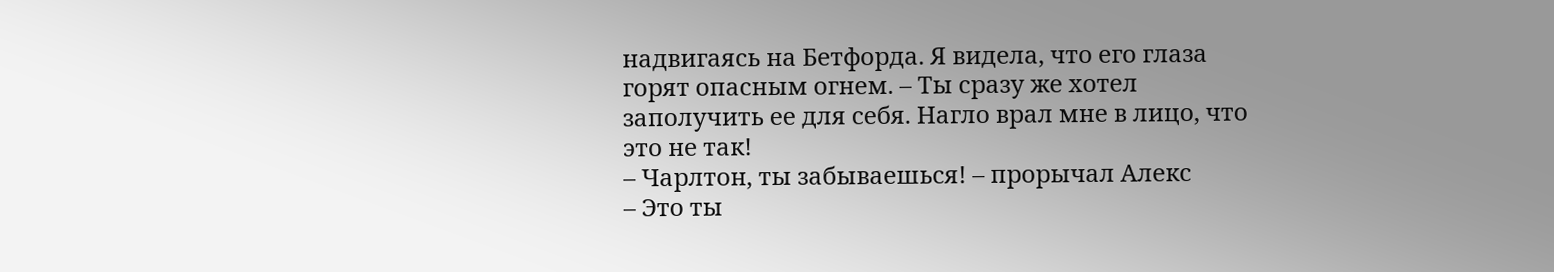надвигаясь на Бетфорда. Я видела, что его глаза горят опасным огнем. – Ты сразу же хотел заполучить ее для себя. Нагло врал мне в лицо, что это не так!
– Чарлтон, ты забываешься! – прорычал Алекс
– Это ты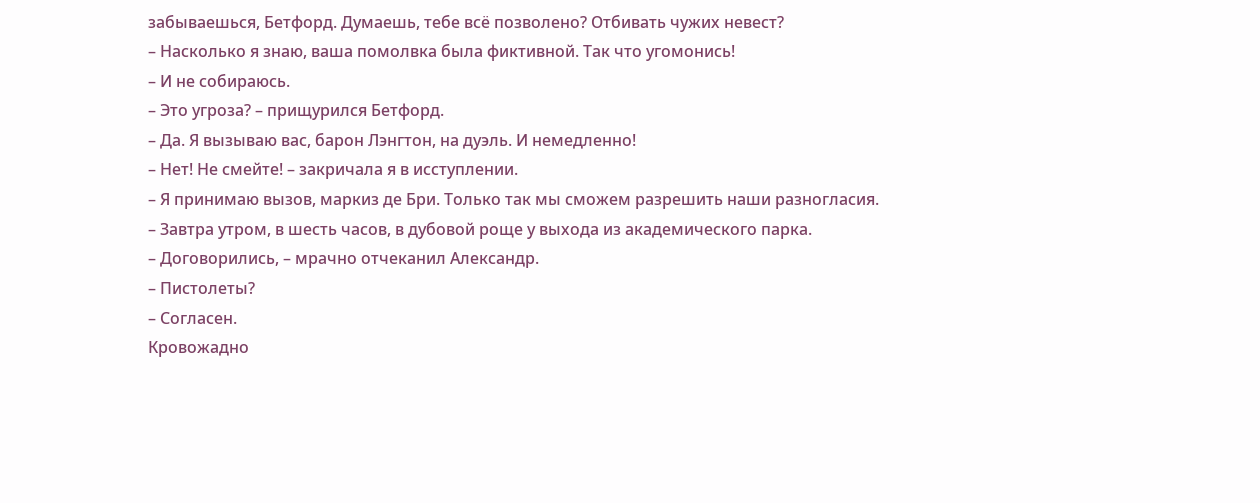забываешься, Бетфорд. Думаешь, тебе всё позволено? Отбивать чужих невест?
– Насколько я знаю, ваша помолвка была фиктивной. Так что угомонись!
– И не собираюсь.
– Это угроза? – прищурился Бетфорд.
– Да. Я вызываю вас, барон Лэнгтон, на дуэль. И немедленно!
– Нет! Не смейте! – закричала я в исступлении.
– Я принимаю вызов, маркиз де Бри. Только так мы сможем разрешить наши разногласия.
– Завтра утром, в шесть часов, в дубовой роще у выхода из академического парка.
– Договорились, – мрачно отчеканил Александр.
– Пистолеты?
– Согласен.
Кровожадно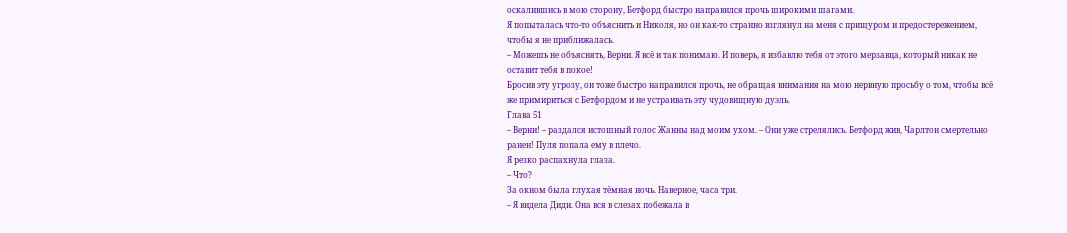оскалившись в мою сторону, Бетфорд быстро направился прочь широкими шагами.
Я попыталась что-то объяснить и Николя, но он как-то странно взглянул на меня с прищуром и предостережением, чтобы я не приближалась.
– Можешь не объяснять, Верни. Я всё и так понимаю. И поверь, я избавлю тебя от этого мерзавца, который никак не оставит тебя в покое!
Бросив эту угрозу, он тоже быстро направился прочь, не обращая внимания на мою нервную просьбу о том, чтобы всё же примириться с Бетфордом и не устраивать эту чудовищную дуэль.
Глава 51
– Верни! – раздался истошный голос Жанны над моим ухом. – Они уже стрелялись. Бетфорд жив, Чарлтон смертельно ранен! Пуля попала ему в плечо.
Я резко распахнула глаза.
– Что?
За окном была глухая тёмная ночь. Наверное, часа три.
– Я видела Диди. Она вся в слезах побежала в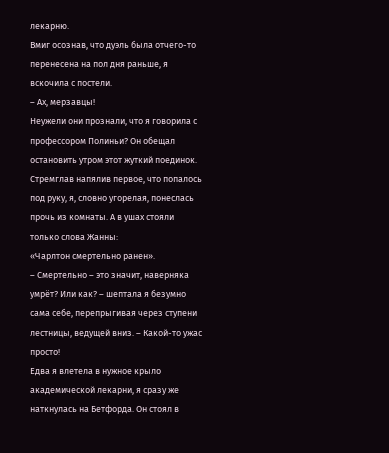лекарню.
Вмиг осознав, что дуэль была отчего-то перенесена на пол дня раньше, я вскочила с постели.
– Ах, мерзавцы!
Неужели они прознали, что я говорила с профессором Полиньи? Он обещал остановить утром этот жуткий поединок.
Стремглав напялив первое, что попалось под руку, я, словно угорелая, понеслась прочь из комнаты. А в ушах стояли только слова Жанны:
«Чарлтон смертельно ранен».
– Смертельно – это значит, наверняка умрёт? Или как? – шептала я безумно сама себе, перепрыгивая через ступени лестницы, ведущей вниз. – Какой-то ужас просто!
Едва я влетела в нужное крыло академической лекарни, я сразу же наткнулась на Бетфорда. Он стоял в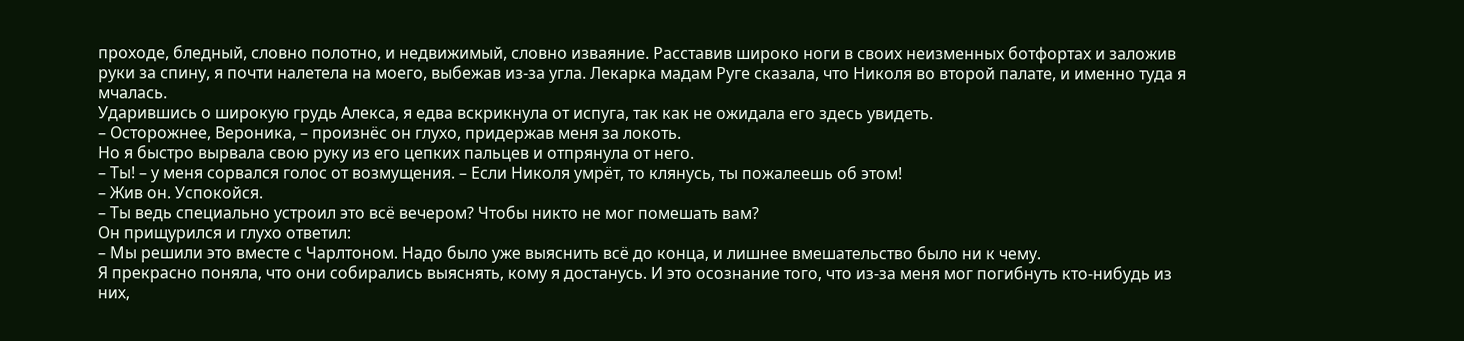проходе, бледный, словно полотно, и недвижимый, словно изваяние. Расставив широко ноги в своих неизменных ботфортах и заложив руки за спину, я почти налетела на моего, выбежав из-за угла. Лекарка мадам Руге сказала, что Николя во второй палате, и именно туда я мчалась.
Ударившись о широкую грудь Алекса, я едва вскрикнула от испуга, так как не ожидала его здесь увидеть.
– Осторожнее, Вероника, – произнёс он глухо, придержав меня за локоть.
Но я быстро вырвала свою руку из его цепких пальцев и отпрянула от него.
– Ты! – у меня сорвался голос от возмущения. – Если Николя умрёт, то клянусь, ты пожалеешь об этом!
– Жив он. Успокойся.
– Ты ведь специально устроил это всё вечером? Чтобы никто не мог помешать вам?
Он прищурился и глухо ответил:
– Мы решили это вместе с Чарлтоном. Надо было уже выяснить всё до конца, и лишнее вмешательство было ни к чему.
Я прекрасно поняла, что они собирались выяснять, кому я достанусь. И это осознание того, что из-за меня мог погибнуть кто-нибудь из них,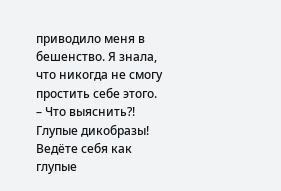приводило меня в бешенство. Я знала, что никогда не смогу простить себе этого.
– Что выяснить?! Глупые дикобразы! Ведёте себя как глупые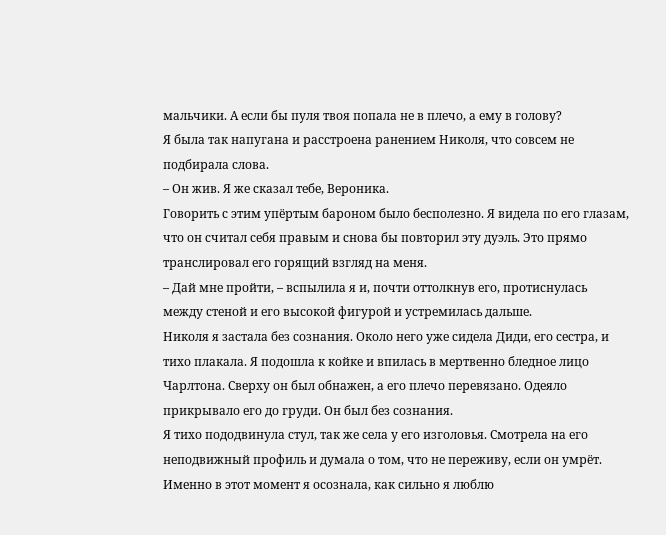мальчики. А если бы пуля твоя попала не в плечо, а ему в голову?
Я была так напугана и расстроена ранением Николя, что совсем не подбирала слова.
– Он жив. Я же сказал тебе, Вероника.
Говорить с этим упёртым бароном было бесполезно. Я видела по его глазам, что он считал себя правым и снова бы повторил эту дуэль. Это прямо транслировал его горящий взгляд на меня.
– Дай мне пройти, – вспылила я и, почти оттолкнув его, протиснулась между стеной и его высокой фигурой и устремилась дальше.
Николя я застала без сознания. Около него уже сидела Диди, его сестра, и тихо плакала. Я подошла к койке и впилась в мертвенно бледное лицо Чарлтона. Сверху он был обнажен, а его плечо перевязано. Одеяло прикрывало его до груди. Он был без сознания.
Я тихо пододвинула стул, так же села у его изголовья. Смотрела на его неподвижный профиль и думала о том, что не переживу, если он умрёт.
Именно в этот момент я осознала, как сильно я люблю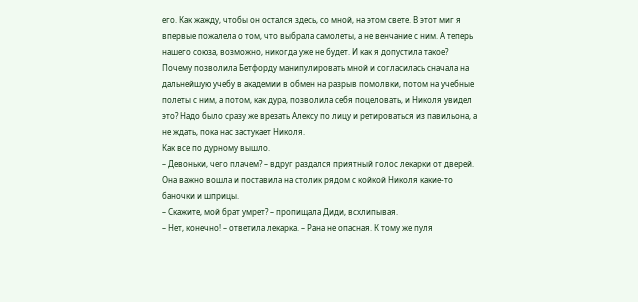его. Как жажду, чтобы он остался здесь, со мной, на этом свете. В этот миг я впервые пожалела о том, что выбрала самолеты, а не венчание с ним. А теперь нашего союза, возможно, никогда уже не будет. И как я допустила такое?
Почему позволила Бетфорду манипулировать мной и согласилась сначала на дальнейшую учебу в академии в обмен на разрыв помолвки, потом на учебные полеты с ним, а потом, как дура, позволила себя поцеловать, и Николя увидел это? Надо было сразу же врезать Алексу по лицу и ретироваться из павильона, а не ждать, пока нас застукает Николя.
Как все по дурному вышло.
– Девоньки, чего плачем? – вдруг раздался приятный голос лекарки от дверей.
Она важно вошла и поставила на столик рядом с койкой Николя какие-то баночки и шприцы.
– Скажите, мой брат умрет? – пропищала Диди, всхлипывая.
– Нет, конечно! – ответила лекарка. – Рана не опасная. К тому же пуля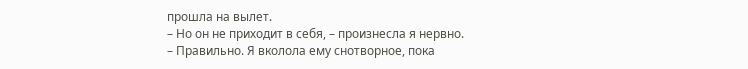прошла на вылет.
– Но он не приходит в себя, – произнесла я нервно.
– Правильно. Я вколола ему снотворное, пока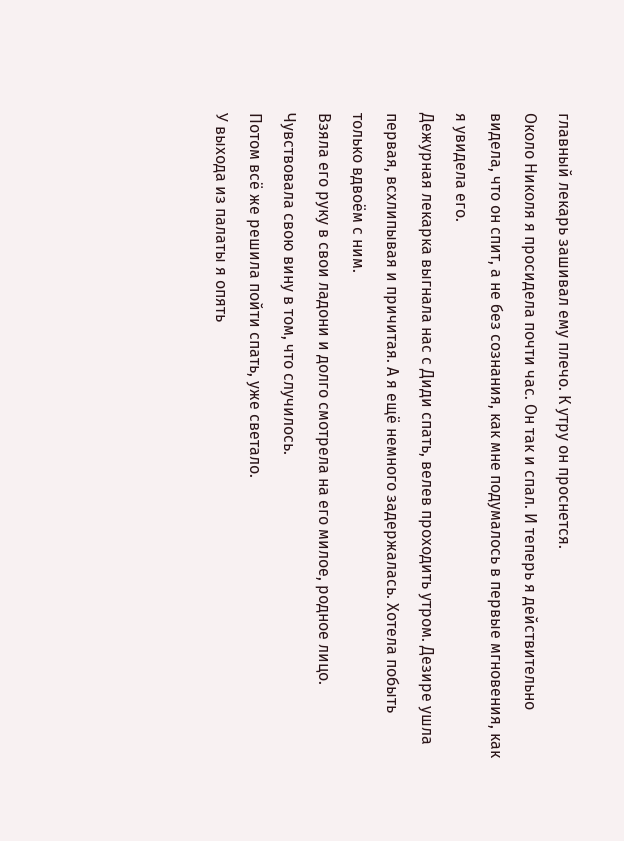главный лекарь зашивал ему плечо. К утру он проснется.
Около Николя я просидела почти час. Он так и спал. И теперь я действительно видела, что он спит, а не без сознания, как мне подумалось в первые мгновения, как я увидела его.
Дежурная лекарка выгнала нас с Диди спать, велев проходить утром. Дезире ушла первая, всхлипывая и причитая. А я ещё немного задержалась. Хотела побыть только вдвоём с ним.
Взяла его руку в свои ладони и долго смотрела на его милое, родное лицо. Чувствовала свою вину в том, что случилось.
Потом всё же решила пойти спать, уже светало.
У выхода из палаты я опять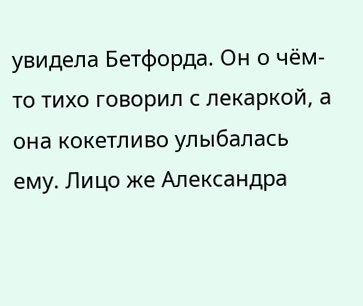увидела Бетфорда. Он о чём-то тихо говорил с лекаркой, а она кокетливо улыбалась ему. Лицо же Александра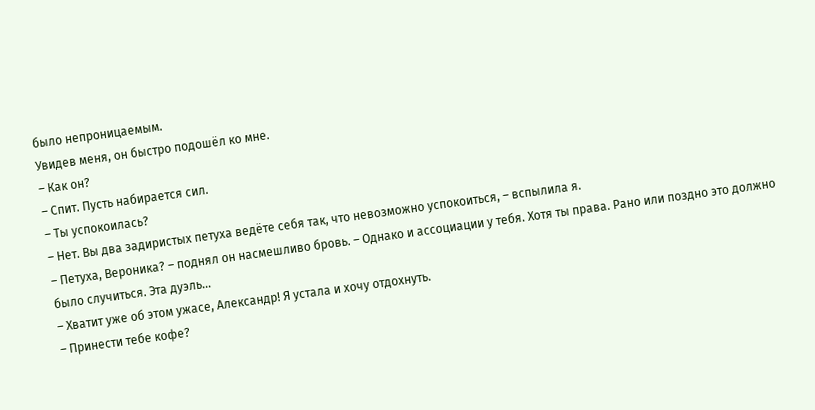было непроницаемым.
Увидев меня, он быстро подошёл ко мне.
– Как он?
– Спит. Пусть набирается сил.
– Ты успокоилась?
– Нет. Вы два задиристых петуха ведёте себя так, что невозможно успокоиться, – вспылила я.
– Петуха, Вероника? – поднял он насмешливо бровь. – Однако и ассоциации у тебя. Хотя ты права. Рано или поздно это должно было случиться. Эта дуэль...
– Хватит уже об этом ужасе, Александр! Я устала и хочу отдохнуть.
– Принести тебе кофе?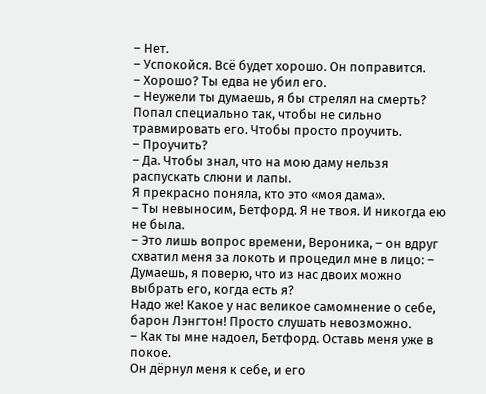– Нет.
– Успокойся. Всё будет хорошо. Он поправится.
– Хорошо? Ты едва не убил его.
– Неужели ты думаешь, я бы стрелял на смерть? Попал специально так, чтобы не сильно травмировать его. Чтобы просто проучить.
– Проучить?
– Да. Чтобы знал, что на мою даму нельзя распускать слюни и лапы.
Я прекрасно поняла, кто это «моя дама».
– Ты невыносим, Бетфорд. Я не твоя. И никогда ею не была.
– Это лишь вопрос времени, Вероника, – он вдруг схватил меня за локоть и процедил мне в лицо: – Думаешь, я поверю, что из нас двоих можно выбрать его, когда есть я?
Надо же! Какое у нас великое самомнение о себе, барон Лэнгтон! Просто слушать невозможно.
– Как ты мне надоел, Бетфорд. Оставь меня уже в покое.
Он дёрнул меня к себе, и его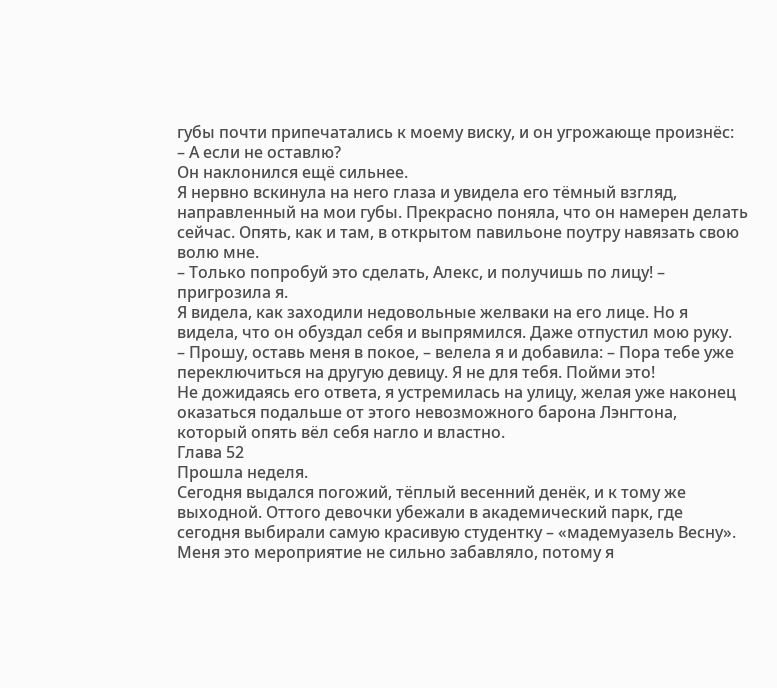губы почти припечатались к моему виску, и он угрожающе произнёс:
– А если не оставлю?
Он наклонился ещё сильнее.
Я нервно вскинула на него глаза и увидела его тёмный взгляд, направленный на мои губы. Прекрасно поняла, что он намерен делать сейчас. Опять, как и там, в открытом павильоне поутру навязать свою волю мне.
– Только попробуй это сделать, Алекс, и получишь по лицу! – пригрозила я.
Я видела, как заходили недовольные желваки на его лице. Но я видела, что он обуздал себя и выпрямился. Даже отпустил мою руку.
– Прошу, оставь меня в покое, – велела я и добавила: – Пора тебе уже переключиться на другую девицу. Я не для тебя. Пойми это!
Не дожидаясь его ответа, я устремилась на улицу, желая уже наконец оказаться подальше от этого невозможного барона Лэнгтона, который опять вёл себя нагло и властно.
Глава 52
Прошла неделя.
Сегодня выдался погожий, тёплый весенний денёк, и к тому же выходной. Оттого девочки убежали в академический парк, где сегодня выбирали самую красивую студентку – «мадемуазель Весну».
Меня это мероприятие не сильно забавляло, потому я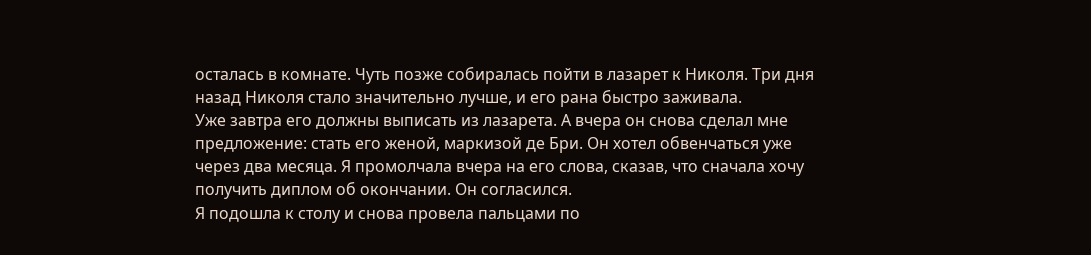осталась в комнате. Чуть позже собиралась пойти в лазарет к Николя. Три дня назад Николя стало значительно лучше, и его рана быстро заживала.
Уже завтра его должны выписать из лазарета. А вчера он снова сделал мне предложение: стать его женой, маркизой де Бри. Он хотел обвенчаться уже через два месяца. Я промолчала вчера на его слова, сказав, что сначала хочу получить диплом об окончании. Он согласился.
Я подошла к столу и снова провела пальцами по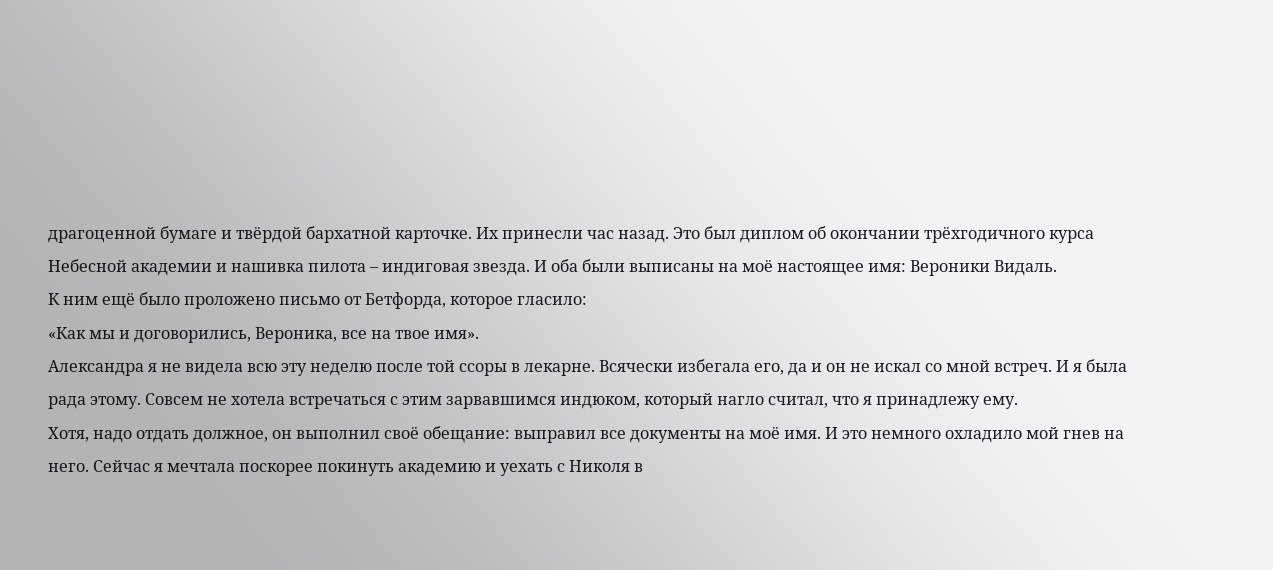драгоценной бумаге и твёрдой бархатной карточке. Их принесли час назад. Это был диплом об окончании трёхгодичного курса Небесной академии и нашивка пилота – индиговая звезда. И оба были выписаны на моё настоящее имя: Вероники Видаль.
К ним ещё было проложено письмо от Бетфорда, которое гласило:
«Как мы и договорились, Вероника, все на твое имя».
Александра я не видела всю эту неделю после той ссоры в лекарне. Всячески избегала его, да и он не искал со мной встреч. И я была рада этому. Совсем не хотела встречаться с этим зарвавшимся индюком, который нагло считал, что я принадлежу ему.
Хотя, надо отдать должное, он выполнил своё обещание: выправил все документы на моё имя. И это немного охладило мой гнев на него. Сейчас я мечтала поскорее покинуть академию и уехать с Николя в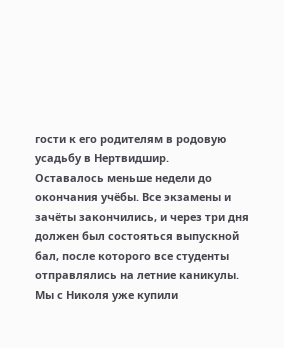гости к его родителям в родовую усадьбу в Нертвидшир.
Оставалось меньше недели до окончания учёбы. Все экзамены и зачёты закончились, и через три дня должен был состояться выпускной бал, после которого все студенты отправлялись на летние каникулы. Мы с Николя уже купили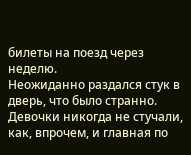билеты на поезд через неделю.
Неожиданно раздался стук в дверь, что было странно. Девочки никогда не стучали, как, впрочем, и главная по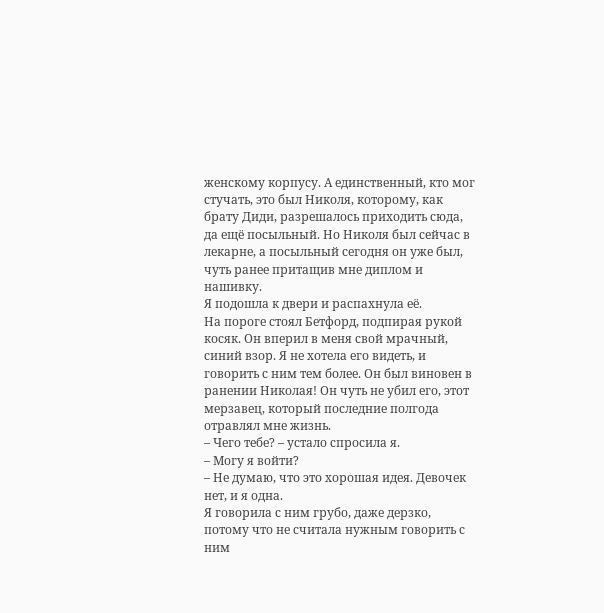женскому корпусу. А единственный, кто мог стучать, это был Николя, которому, как брату Диди, разрешалось приходить сюда, да ещё посыльный. Но Николя был сейчас в лекарне, а посыльный сегодня он уже был, чуть ранее притащив мне диплом и нашивку.
Я подошла к двери и распахнула её.
На пороге стоял Бетфорд, подпирая рукой косяк. Он вперил в меня свой мрачный, синий взор. Я не хотела его видеть, и говорить с ним тем более. Он был виновен в ранении Николая! Он чуть не убил его, этот мерзавец, который последние полгода отравлял мне жизнь.
– Чего тебе? – устало спросила я.
– Могу я войти?
– Не думаю, что это хорошая идея. Девочек нет, и я одна.
Я говорила с ним грубо, даже дерзко, потому что не считала нужным говорить с ним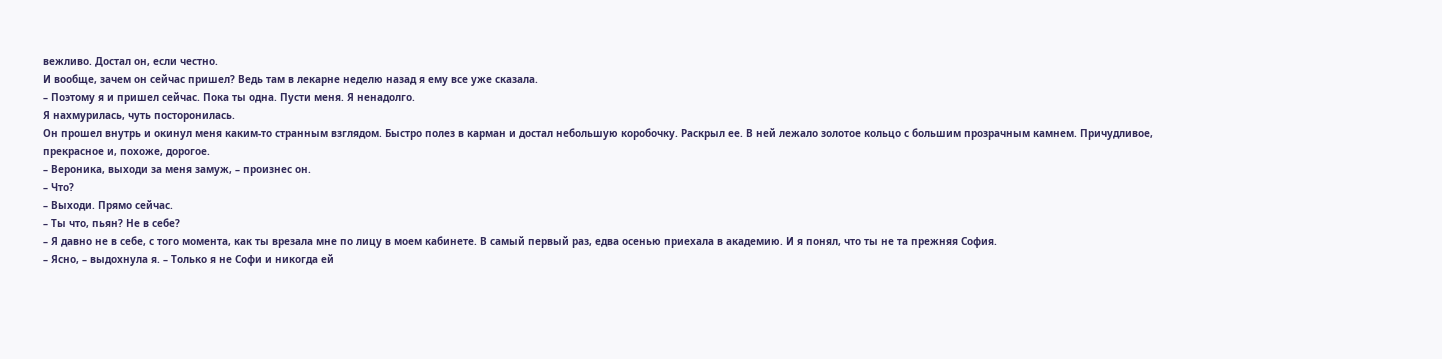вежливо. Достал он, если честно.
И вообще, зачем он сейчас пришел? Ведь там в лекарне неделю назад я ему все уже сказала.
– Поэтому я и пришел сейчас. Пока ты одна. Пусти меня. Я ненадолго.
Я нахмурилась, чуть посторонилась.
Он прошел внутрь и окинул меня каким-то странным взглядом. Быстро полез в карман и достал небольшую коробочку. Раскрыл ее. В ней лежало золотое кольцо с большим прозрачным камнем. Причудливое, прекрасное и, похоже, дорогое.
– Вероника, выходи за меня замуж, – произнес он.
– Что?
– Выходи. Прямо сейчас.
– Ты что, пьян? Не в себе?
– Я давно не в себе, с того момента, как ты врезала мне по лицу в моем кабинете. В самый первый раз, едва осенью приехала в академию. И я понял, что ты не та прежняя София.
– Ясно, – выдохнула я. – Только я не Софи и никогда ей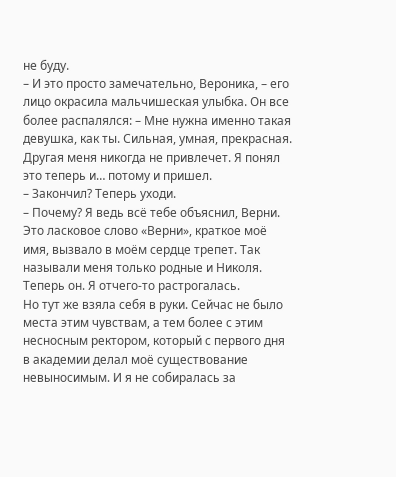не буду.
– И это просто замечательно, Вероника, – его лицо окрасила мальчишеская улыбка. Он все более распалялся: – Мне нужна именно такая девушка, как ты. Сильная, умная, прекрасная. Другая меня никогда не привлечет. Я понял это теперь и… потому и пришел.
– Закончил? Теперь уходи.
– Почему? Я ведь всё тебе объяснил, Верни.
Это ласковое слово «Верни», краткое моё имя, вызвало в моём сердце трепет. Так называли меня только родные и Николя. Теперь он. Я отчего-то растрогалась.
Но тут же взяла себя в руки. Сейчас не было места этим чувствам, а тем более с этим несносным ректором, который с первого дня в академии делал моё существование невыносимым. И я не собиралась за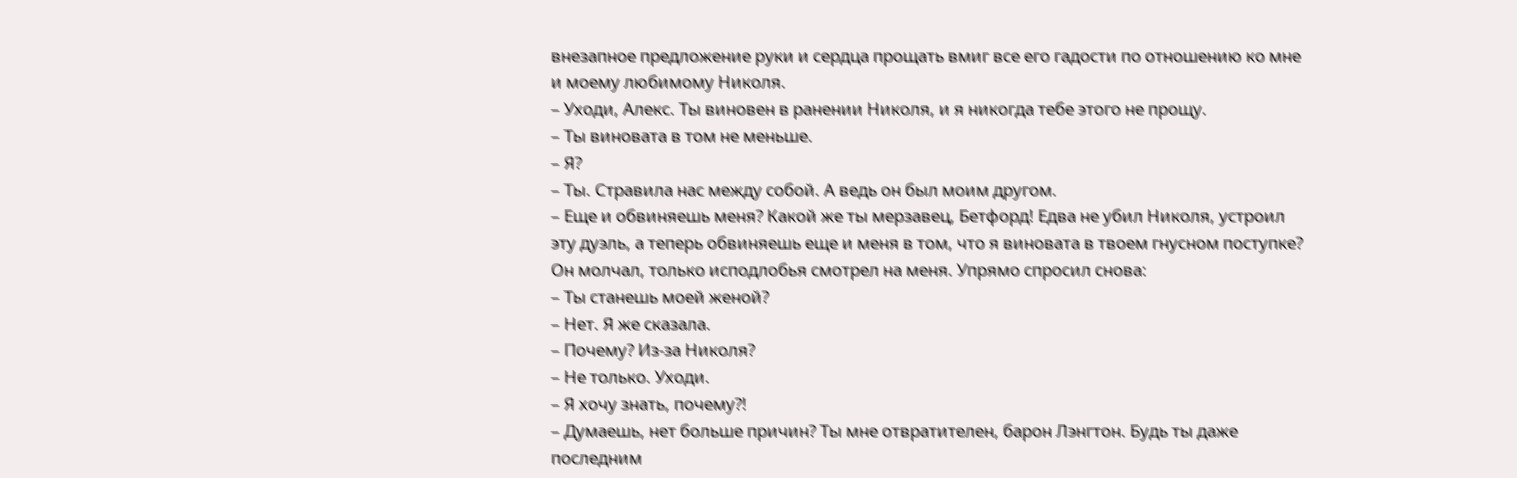внезапное предложение руки и сердца прощать вмиг все его гадости по отношению ко мне и моему любимому Николя.
– Уходи, Алекс. Ты виновен в ранении Николя, и я никогда тебе этого не прощу.
– Ты виновата в том не меньше.
– Я?
– Ты. Стравила нас между собой. А ведь он был моим другом.
– Еще и обвиняешь меня? Какой же ты мерзавец, Бетфорд! Едва не убил Николя, устроил эту дуэль, а теперь обвиняешь еще и меня в том, что я виновата в твоем гнусном поступке?
Он молчал, только исподлобья смотрел на меня. Упрямо спросил снова:
– Ты станешь моей женой?
– Нет. Я же сказала.
– Почему? Из-за Николя?
– Не только. Уходи.
– Я хочу знать, почему?!
– Думаешь, нет больше причин? Ты мне отвратителен, барон Лэнгтон. Будь ты даже последним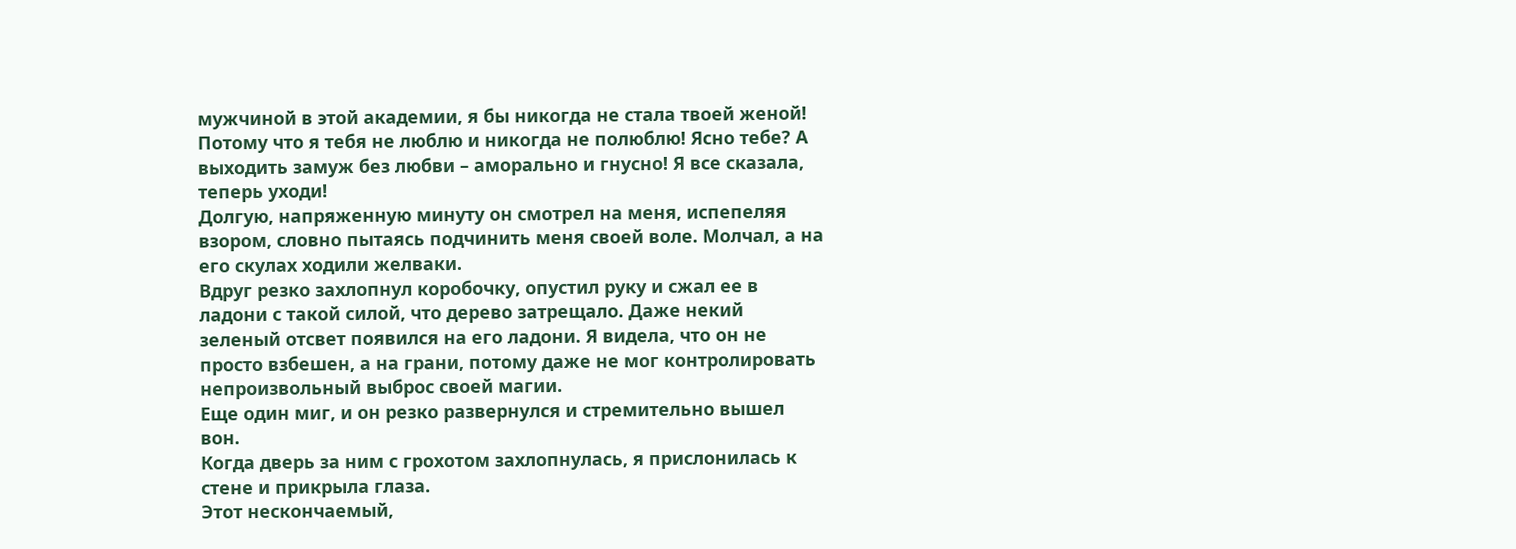мужчиной в этой академии, я бы никогда не стала твоей женой! Потому что я тебя не люблю и никогда не полюблю! Ясно тебе? А выходить замуж без любви – аморально и гнусно! Я все сказала, теперь уходи!
Долгую, напряженную минуту он смотрел на меня, испепеляя взором, словно пытаясь подчинить меня своей воле. Молчал, а на его скулах ходили желваки.
Вдруг резко захлопнул коробочку, опустил руку и сжал ее в ладони с такой силой, что дерево затрещало. Даже некий зеленый отсвет появился на его ладони. Я видела, что он не просто взбешен, а на грани, потому даже не мог контролировать непроизвольный выброс своей магии.
Еще один миг, и он резко развернулся и стремительно вышел вон.
Когда дверь за ним с грохотом захлопнулась, я прислонилась к стене и прикрыла глаза.
Этот нескончаемый,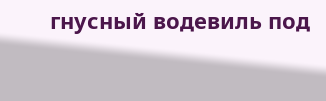гнусный водевиль под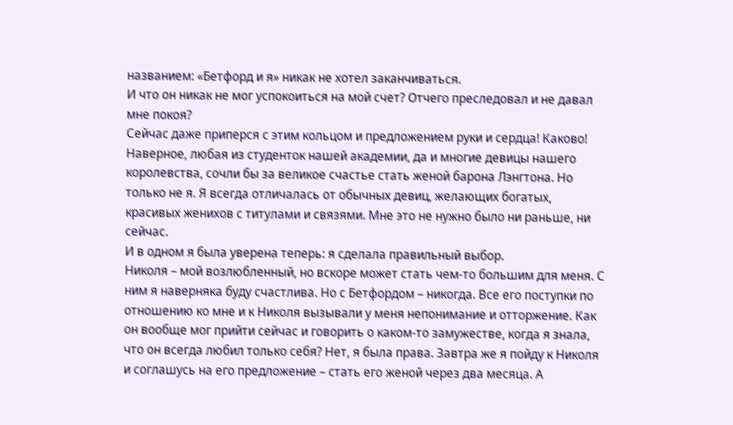названием: «Бетфорд и я» никак не хотел заканчиваться.
И что он никак не мог успокоиться на мой счет? Отчего преследовал и не давал мне покоя?
Сейчас даже приперся с этим кольцом и предложением руки и сердца! Каково!
Наверное, любая из студенток нашей академии, да и многие девицы нашего королевства, сочли бы за великое счастье стать женой барона Лэнгтона. Но только не я. Я всегда отличалась от обычных девиц, желающих богатых, красивых женихов с титулами и связями. Мне это не нужно было ни раньше, ни сейчас.
И в одном я была уверена теперь: я сделала правильный выбор.
Николя – мой возлюбленный, но вскоре может стать чем-то большим для меня. С ним я наверняка буду счастлива. Но с Бетфордом – никогда. Все его поступки по отношению ко мне и к Николя вызывали у меня непонимание и отторжение. Как он вообще мог прийти сейчас и говорить о каком-то замужестве, когда я знала, что он всегда любил только себя? Нет, я была права. Завтра же я пойду к Николя и соглашусь на его предложение – стать его женой через два месяца. А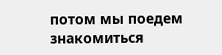потом мы поедем знакомиться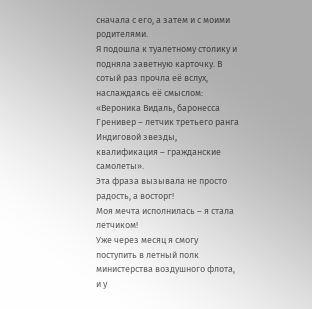сначала с его, а затем и с моими родителями.
Я подошла к туалетному столику и подняла заветную карточку. В сотый раз прочла её вслух, наслаждаясь её смыслом:
«Вероника Видаль, баронесса Гренивер – летчик третьего ранга Индиговой звезды, квалификация – гражданские самолеты».
Эта фраза вызывала не просто радость, а восторг!
Моя мечта исполнилась – я стала летчиком!
Уже через месяц я смогу поступить в летный полк министерства воздушного флота, и у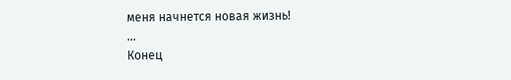меня начнется новая жизнь!
...
Конец